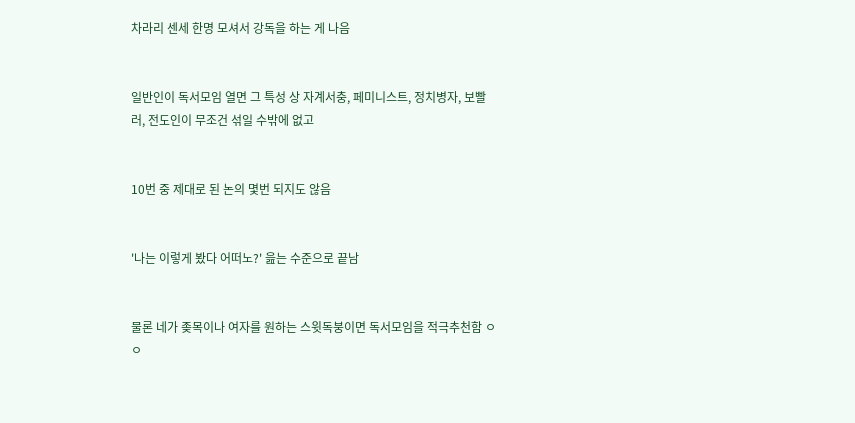차라리 센세 한명 모셔서 강독을 하는 게 나음


일반인이 독서모임 열면 그 특성 상 자계서충, 페미니스트, 정치병자, 보빨러, 전도인이 무조건 섞일 수밖에 없고


10번 중 제대로 된 논의 몇번 되지도 않음


'나는 이렇게 봤다 어떠노?' 읊는 수준으로 끝남


물론 네가 좆목이나 여자를 원하는 스윗독붕이면 독서모임을 적극추천함 ㅇㅇ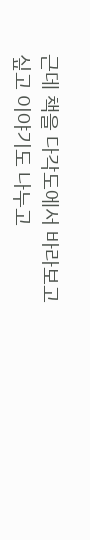근데 책을 다각도에서 바라보고 싶고 이야기도 나누고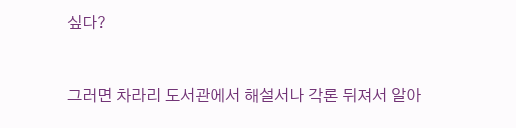싶다?


그러면 차라리 도서관에서 해설서나 각론 뒤져서 알아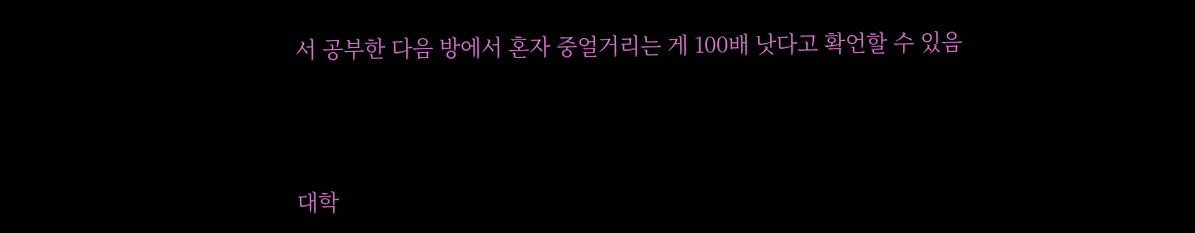서 공부한 다음 방에서 혼자 중얼거리는 게 100배 낫다고 확언할 수 있음



대학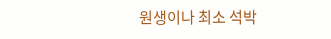원생이나 최소 석박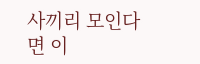사끼리 모인다면 이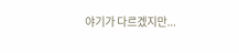야기가 다르겠지만...